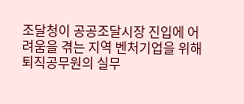조달청이 공공조달시장 진입에 어려움을 겪는 지역 벤처기업을 위해 퇴직공무원의 실무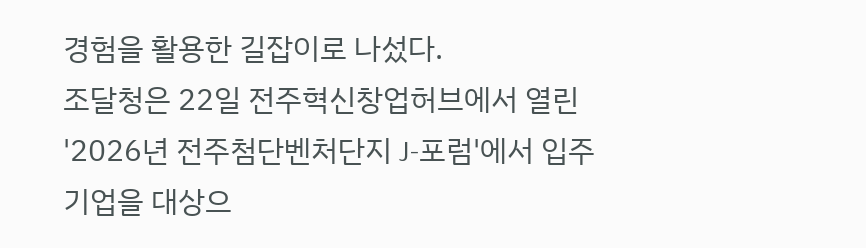경험을 활용한 길잡이로 나섰다.
조달청은 22일 전주혁신창업허브에서 열린 '2026년 전주첨단벤처단지 J-포럼'에서 입주기업을 대상으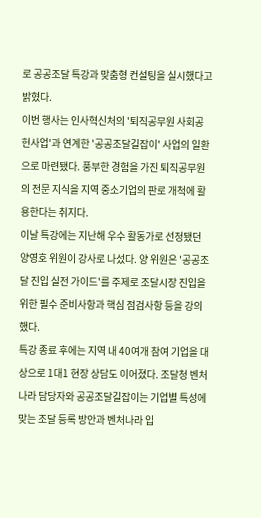로 공공조달 특강과 맞춤형 컨설팅을 실시했다고 밝혔다.
이번 행사는 인사혁신처의 '퇴직공무원 사회공헌사업'과 연계한 '공공조달길잡이' 사업의 일환으로 마련됐다. 풍부한 경험을 가진 퇴직공무원의 전문 지식을 지역 중소기업의 판로 개척에 활용한다는 취지다.
이날 특강에는 지난해 우수 활동가로 선정됐던 양영호 위원이 강사로 나섰다. 양 위원은 '공공조달 진입 실전 가이드'를 주제로 조달시장 진입을 위한 필수 준비사항과 핵심 점검사항 등을 강의했다.
특강 종료 후에는 지역 내 40여개 참여 기업을 대상으로 1대1 현장 상담도 이어졌다. 조달청 벤처나라 담당자와 공공조달길잡이는 기업별 특성에 맞는 조달 등록 방안과 벤처나라 입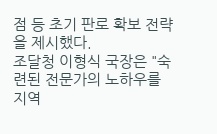점 등 초기 판로 확보 전략을 제시했다.
조달청 이형식 국장은 "숙련된 전문가의 노하우를 지역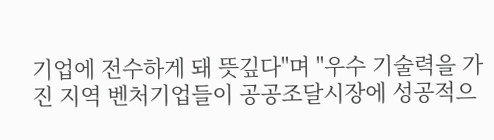기업에 전수하게 돼 뜻깊다"며 "우수 기술력을 가진 지역 벤처기업들이 공공조달시장에 성공적으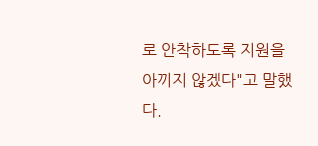로 안착하도록 지원을 아끼지 않겠다"고 말했다.